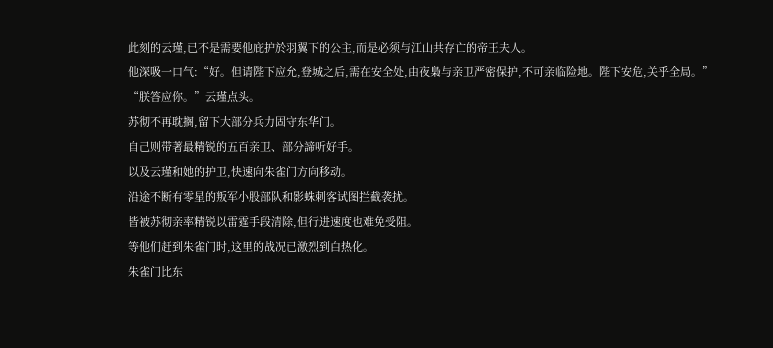此刻的云瑾,已不是需要他庇护於羽翼下的公主,而是必须与江山共存亡的帝王夫人。
他深吸一口气:“好。但请陛下应允,登城之后,需在安全处,由夜梟与亲卫严密保护,不可亲临险地。陛下安危,关乎全局。”
“朕答应你。”云瑾点头。
苏彻不再耽搁,留下大部分兵力固守东华门。
自己则带著最精锐的五百亲卫、部分諦听好手。
以及云瑾和她的护卫,快速向朱雀门方向移动。
沿途不断有零星的叛军小股部队和影蛛刺客试图拦截袭扰。
皆被苏彻亲率精锐以雷霆手段清除,但行进速度也难免受阻。
等他们赶到朱雀门时,这里的战况已激烈到白热化。
朱雀门比东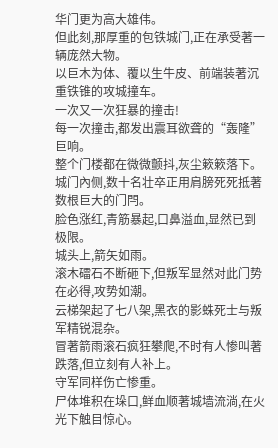华门更为高大雄伟。
但此刻,那厚重的包铁城门,正在承受著一辆庞然大物。
以巨木为体、覆以生牛皮、前端装著沉重铁锥的攻城撞车。
一次又一次狂暴的撞击!
每一次撞击,都发出震耳欲聋的“轰隆”巨响。
整个门楼都在微微颤抖,灰尘簌簌落下。
城门內侧,数十名壮卒正用肩膀死死抵著数根巨大的门閂。
脸色涨红,青筋暴起,口鼻溢血,显然已到极限。
城头上,箭矢如雨。
滚木礌石不断砸下,但叛军显然对此门势在必得,攻势如潮。
云梯架起了七八架,黑衣的影蛛死士与叛军精锐混杂。
冒著箭雨滚石疯狂攀爬,不时有人惨叫著跌落,但立刻有人补上。
守军同样伤亡惨重。
尸体堆积在垛口,鲜血顺著城墙流淌,在火光下触目惊心。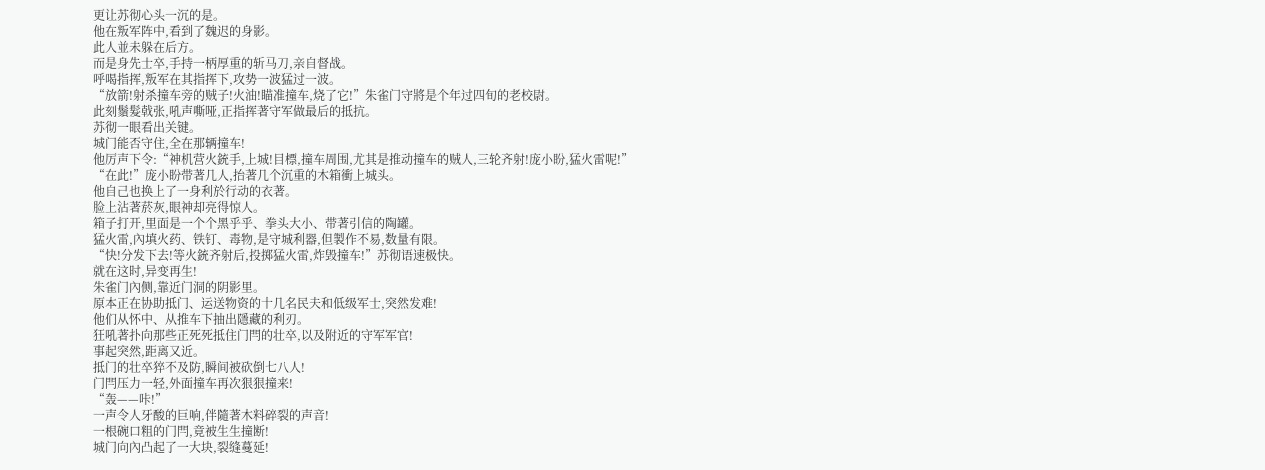更让苏彻心头一沉的是。
他在叛军阵中,看到了魏迟的身影。
此人並未躲在后方。
而是身先士卒,手持一柄厚重的斩马刀,亲自督战。
呼喝指挥,叛军在其指挥下,攻势一波猛过一波。
“放箭!射杀撞车旁的贼子!火油!瞄准撞车,烧了它!”朱雀门守將是个年过四旬的老校尉。
此刻鬚髮戟张,吼声嘶哑,正指挥著守军做最后的抵抗。
苏彻一眼看出关键。
城门能否守住,全在那辆撞车!
他厉声下令:“神机营火銃手,上城!目標,撞车周围,尤其是推动撞车的贼人,三轮齐射!庞小盼,猛火雷呢!”
“在此!”庞小盼带著几人,抬著几个沉重的木箱衝上城头。
他自己也换上了一身利於行动的衣著。
脸上沾著菸灰,眼神却亮得惊人。
箱子打开,里面是一个个黑乎乎、拳头大小、带著引信的陶罐。
猛火雷,內填火药、铁钉、毒物,是守城利器,但製作不易,数量有限。
“快!分发下去!等火銃齐射后,投掷猛火雷,炸毁撞车!”苏彻语速极快。
就在这时,异变再生!
朱雀门內侧,靠近门洞的阴影里。
原本正在协助抵门、运送物资的十几名民夫和低级军士,突然发难!
他们从怀中、从推车下抽出隱藏的利刃。
狂吼著扑向那些正死死抵住门閂的壮卒,以及附近的守军军官!
事起突然,距离又近。
抵门的壮卒猝不及防,瞬间被砍倒七八人!
门閂压力一轻,外面撞车再次狠狠撞来!
“轰——咔!”
一声令人牙酸的巨响,伴隨著木料碎裂的声音!
一根碗口粗的门閂,竟被生生撞断!
城门向內凸起了一大块,裂缝蔓延!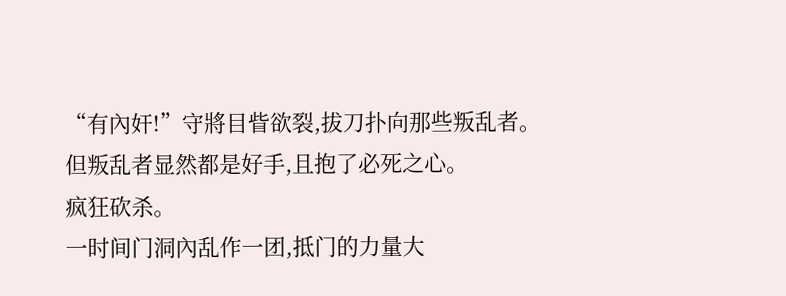“有內奸!”守將目眥欲裂,拔刀扑向那些叛乱者。
但叛乱者显然都是好手,且抱了必死之心。
疯狂砍杀。
一时间门洞內乱作一团,抵门的力量大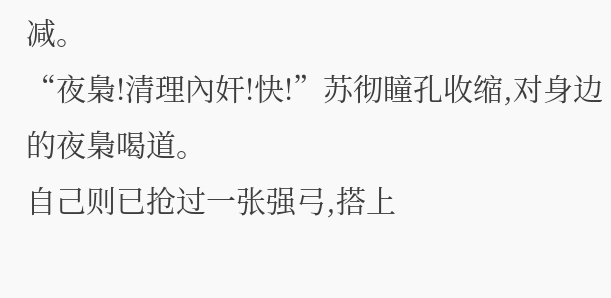减。
“夜梟!清理內奸!快!”苏彻瞳孔收缩,对身边的夜梟喝道。
自己则已抢过一张强弓,搭上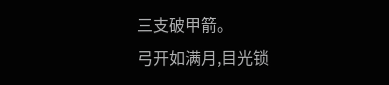三支破甲箭。
弓开如满月,目光锁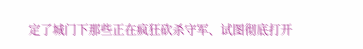定了城门下那些正在疯狂砍杀守军、试图彻底打开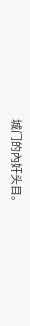城门的內奸头目。